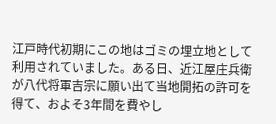江戸時代初期にこの地はゴミの埋立地として利用されていました。ある日、近江屋庄兵衛が八代将軍吉宗に願い出て当地開拓の許可を得て、およそ3年間を費やし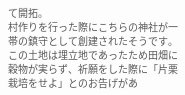て開拓。
村作りを行った際にこちらの神社が一帯の鎮守として創建されたそうです。
この土地は埋立地であったため田畑に穀物が実らず、祈願をした際に「片栗栽培をせよ」とのお告げがあ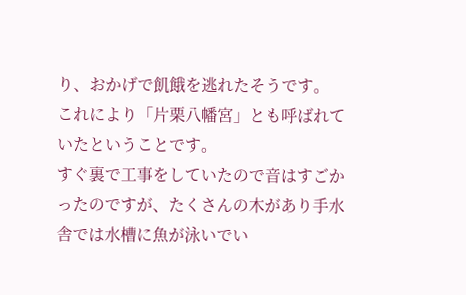り、おかげで飢餓を逃れたそうです。
これにより「片栗八幡宮」とも呼ばれていたということです。
すぐ裏で工事をしていたので音はすごかったのですが、たくさんの木があり手水舎では水槽に魚が泳いでい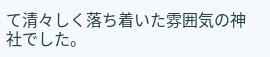て清々しく落ち着いた雰囲気の神社でした。